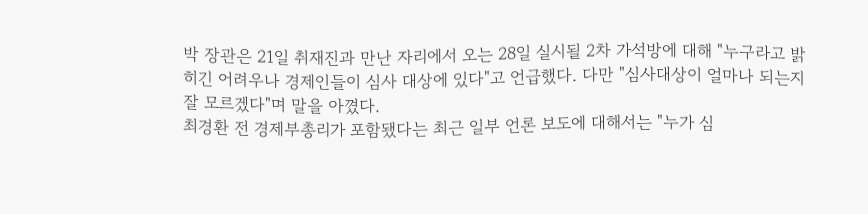박 장관은 21일 취재진과 만난 자리에서 오는 28일 실시될 2차 가석방에 대해 "누구라고 밝히긴 어려우나 경제인들이 심사 대상에 있다"고 언급했다. 다만 "심사대상이 얼마나 되는지 잘 모르겠다"며 말을 아꼈다.
최경환 전 경제부총리가 포함됐다는 최근 일부 언론 보도에 대해서는 "누가 심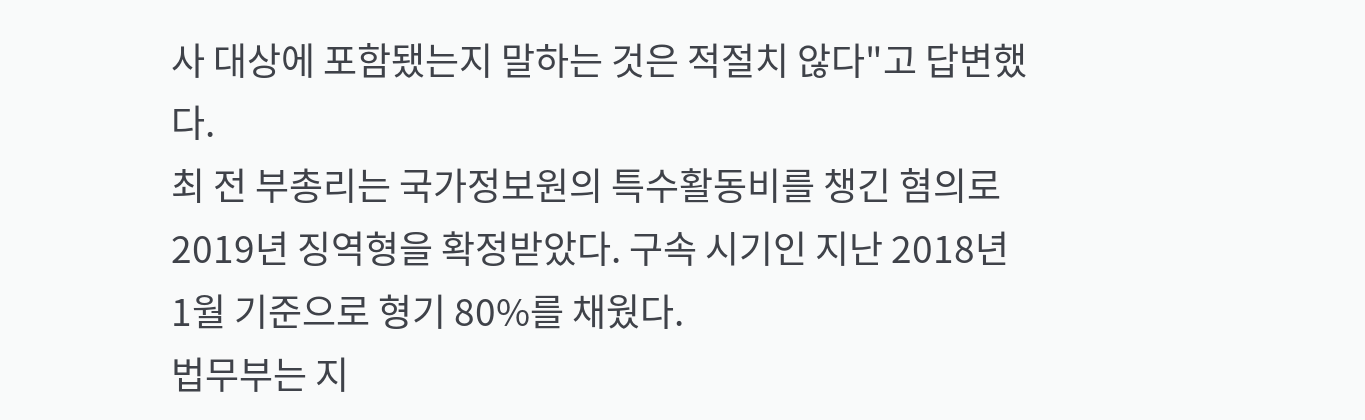사 대상에 포함됐는지 말하는 것은 적절치 않다"고 답변했다.
최 전 부총리는 국가정보원의 특수활동비를 챙긴 혐의로 2019년 징역형을 확정받았다. 구속 시기인 지난 2018년 1월 기준으로 형기 80%를 채웠다.
법무부는 지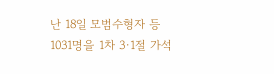난 18일 모범수형자 등 1031명을 1차 3·1절 가석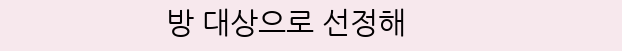방 대상으로 선정해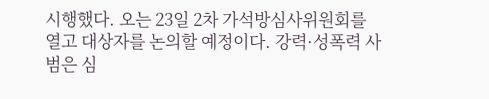시행했다. 오는 23일 2차 가석방심사위원회를 열고 대상자를 논의할 예정이다. 강력·성폭력 사범은 심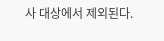사 대상에서 제외된다.